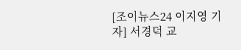[조이뉴스24 이지영 기자] 서경덕 교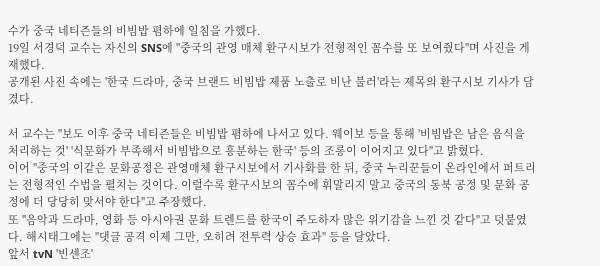수가 중국 네티즌들의 비빔밥 폄하에 일침을 가했다.
19일 서경덕 교수는 자신의 SNS에 "중국의 관영 매체 환구시보가 전형적인 꼼수를 또 보여줬다"며 사진을 게재했다.
공개된 사진 속에는 '한국 드라마, 중국 브랜드 비빔밥 제품 노출로 비난 불러'라는 제목의 환구시보 기사가 담겼다.

서 교수는 "보도 이후 중국 네티즌들은 비빔밥 폄하에 나서고 있다. 웨이보 등을 통해 '비빔밥은 남은 음식을 처리하는 것' '식문화가 부족해서 비빔밥으로 흥분하는 한국' 등의 조롱이 이어지고 있다"고 밝혔다.
이어 "중국의 이같은 문화공정은 관영매체 환구시보에서 기사화를 한 뒤, 중국 누리꾼들이 온라인에서 퍼트리는 전형적인 수법을 펼치는 것이다. 이럴수록 환구시보의 꼼수에 휘말리지 말고 중국의 동북 공정 및 문화 공정에 더 당당히 맞서야 한다"고 주장했다.
또 "음악과 드라마, 영화 등 아시아권 문화 트렌드를 한국이 주도하자 많은 위기감을 느낀 것 같다"고 덧붙였다. 해시태그에는 "댓글 공격 이제 그만, 오히려 전투력 상승 효과" 등을 달았다.
앞서 tvN '빈센조'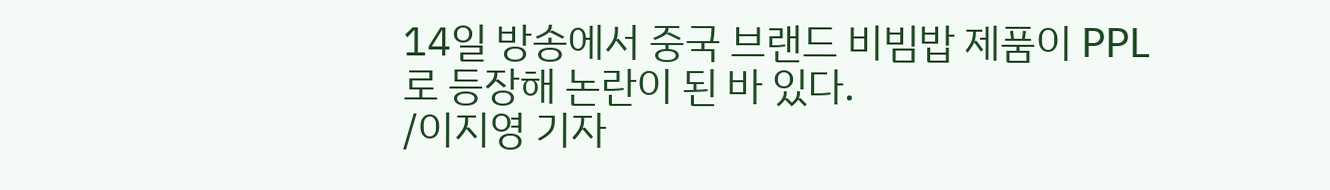14일 방송에서 중국 브랜드 비빔밥 제품이 PPL로 등장해 논란이 된 바 있다.
/이지영 기자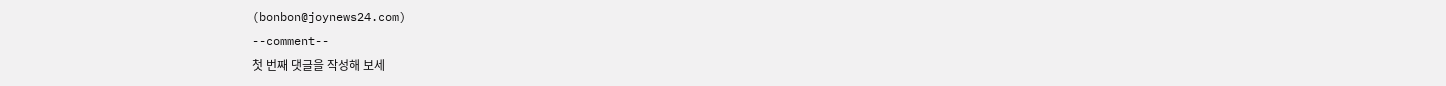(bonbon@joynews24.com)
--comment--
첫 번째 댓글을 작성해 보세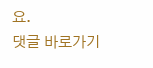요.
댓글 바로가기